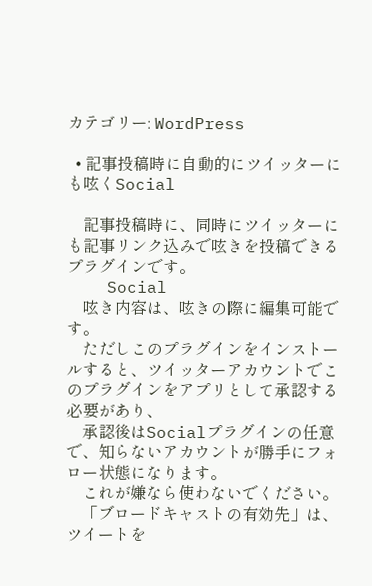カテゴリー: WordPress

  • 記事投稿時に自動的にツイッターにも呟くSocial

    記事投稿時に、同時にツイッターにも記事リンク込みで呟きを投稿できるプラグインです。
    Social
    呟き内容は、呟きの際に編集可能です。
    ただしこのプラグインをインストールすると、ツイッターアカウントでこのプラグインをアプリとして承認する必要があり、
    承認後はSocialプラグインの任意で、知らないアカウントが勝手にフォロー状態になります。
    これが嫌なら使わないでください。
    「ブロードキャストの有効先」は、ツイートを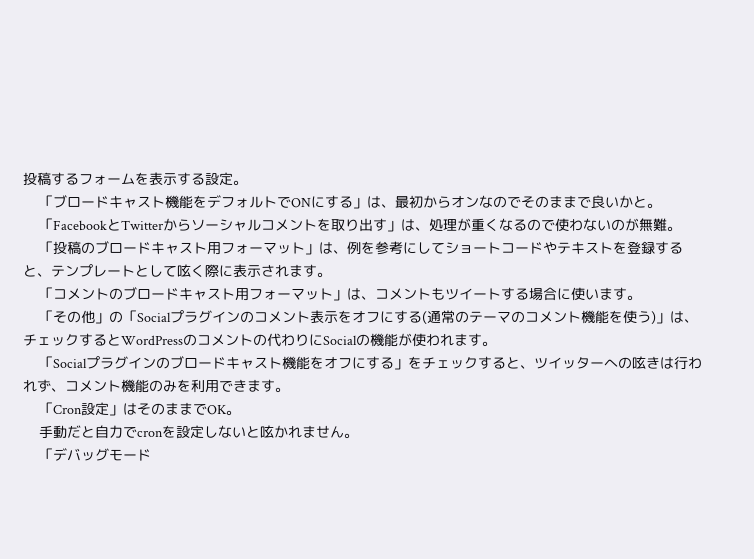投稿するフォームを表示する設定。
    「ブロードキャスト機能をデフォルトでONにする」は、最初からオンなのでそのままで良いかと。
    「FacebookとTwitterからソーシャルコメントを取り出す」は、処理が重くなるので使わないのが無難。
    「投稿のブロードキャスト用フォーマット」は、例を参考にしてショートコードやテキストを登録すると、テンプレートとして呟く際に表示されます。
    「コメントのブロードキャスト用フォーマット」は、コメントもツイートする場合に使います。
    「その他」の「Socialプラグインのコメント表示をオフにする(通常のテーマのコメント機能を使う)」は、チェックするとWordPressのコメントの代わりにSocialの機能が使われます。
    「Socialプラグインのブロードキャスト機能をオフにする」をチェックすると、ツイッターへの呟きは行われず、コメント機能のみを利用できます。
    「Cron設定」はそのままでOK。
    手動だと自力でcronを設定しないと呟かれません。
    「デバッグモード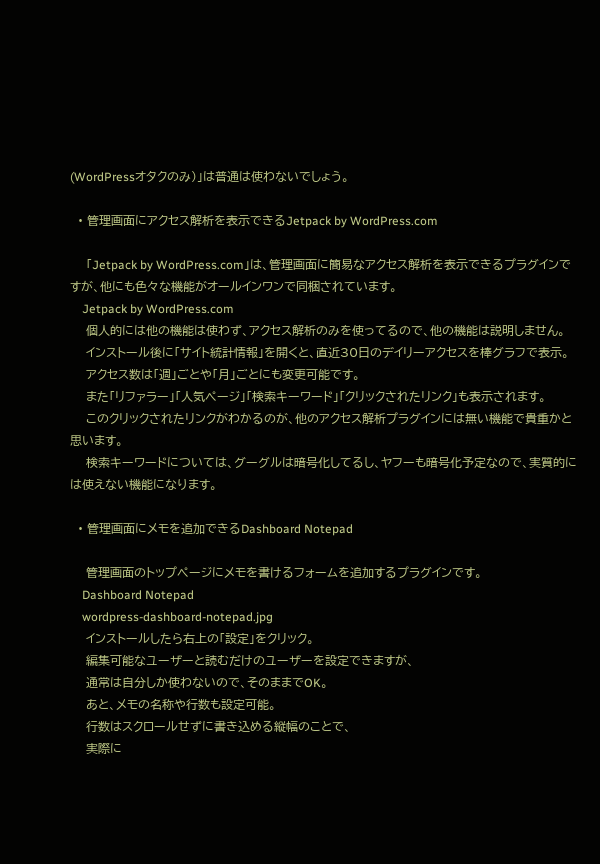(WordPressオタクのみ)」は普通は使わないでしょう。

  • 管理画面にアクセス解析を表示できるJetpack by WordPress.com

    「Jetpack by WordPress.com」は、管理画面に簡易なアクセス解析を表示できるプラグインですが、他にも色々な機能がオールインワンで同梱されています。
    Jetpack by WordPress.com
    個人的には他の機能は使わず、アクセス解析のみを使ってるので、他の機能は説明しません。
    インストール後に「サイト統計情報」を開くと、直近30日のデイリーアクセスを棒グラフで表示。
    アクセス数は「週」ごとや「月」ごとにも変更可能です。
    また「リファラー」「人気ページ」「検索キーワード」「クリックされたリンク」も表示されます。
    このクリックされたリンクがわかるのが、他のアクセス解析プラグインには無い機能で貴重かと思います。
    検索キーワードについては、グーグルは暗号化してるし、ヤフーも暗号化予定なので、実質的には使えない機能になります。

  • 管理画面にメモを追加できるDashboard Notepad

    管理画面のトップページにメモを書けるフォームを追加するプラグインです。
    Dashboard Notepad
    wordpress-dashboard-notepad.jpg
    インストールしたら右上の「設定」をクリック。
    編集可能なユーザーと読むだけのユーザーを設定できますが、
    通常は自分しか使わないので、そのままでOK。
    あと、メモの名称や行数も設定可能。
    行数はスクロールせずに書き込める縦幅のことで、
    実際に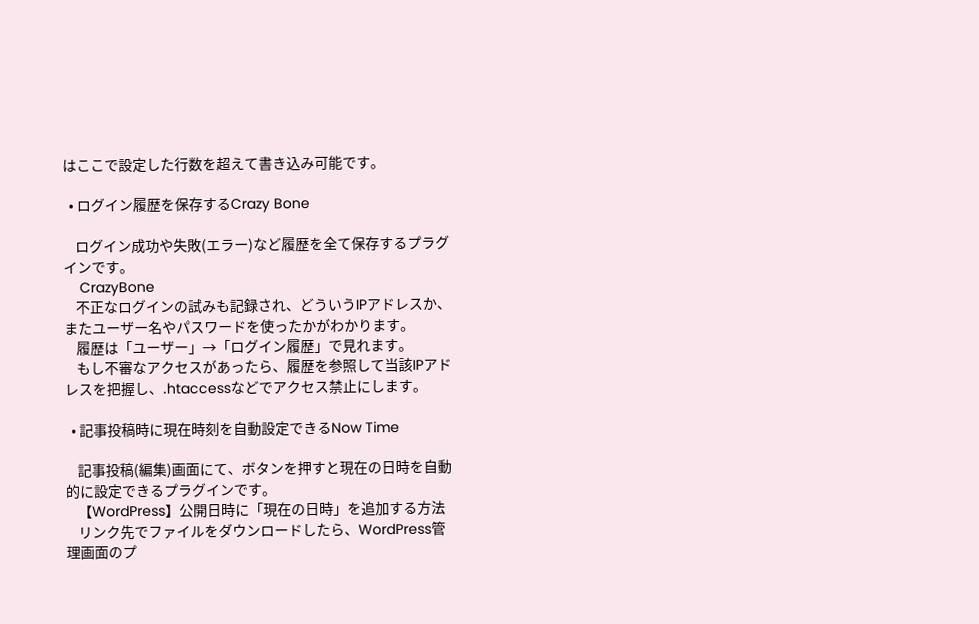はここで設定した行数を超えて書き込み可能です。

  • ログイン履歴を保存するCrazy Bone

    ログイン成功や失敗(エラー)など履歴を全て保存するプラグインです。
    CrazyBone
    不正なログインの試みも記録され、どういうIPアドレスか、またユーザー名やパスワードを使ったかがわかります。
    履歴は「ユーザー」→「ログイン履歴」で見れます。
    もし不審なアクセスがあったら、履歴を参照して当該IPアドレスを把握し、.htaccessなどでアクセス禁止にします。

  • 記事投稿時に現在時刻を自動設定できるNow Time

    記事投稿(編集)画面にて、ボタンを押すと現在の日時を自動的に設定できるプラグインです。
    【WordPress】公開日時に「現在の日時」を追加する方法
    リンク先でファイルをダウンロードしたら、WordPress管理画面のプ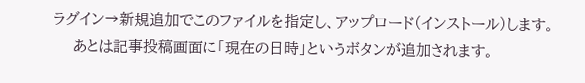ラグイン→新規追加でこのファイルを指定し、アップロード(インストール)します。
    あとは記事投稿画面に「現在の日時」というボタンが追加されます。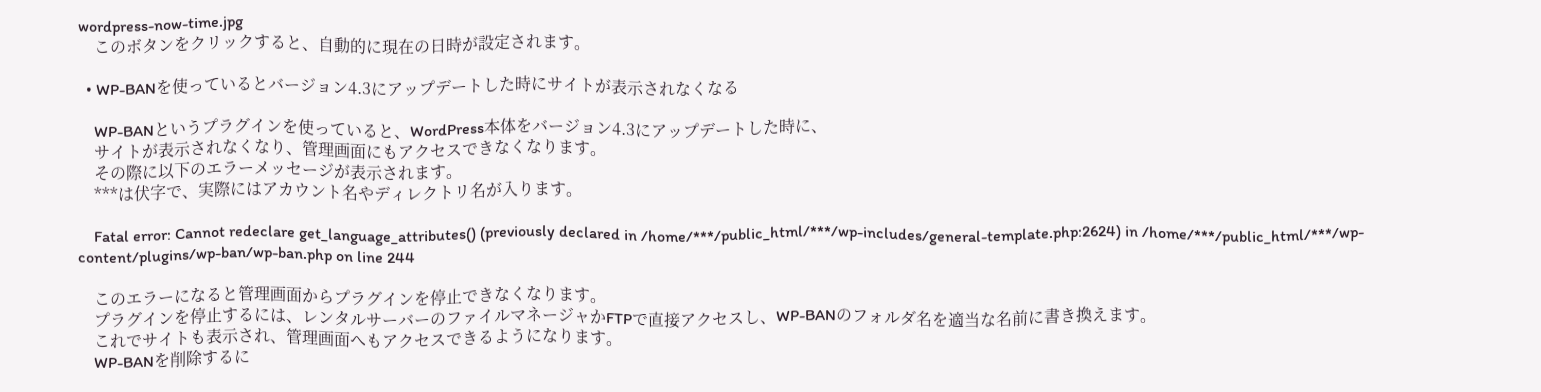wordpress-now-time.jpg
    このボタンをクリックすると、自動的に現在の日時が設定されます。

  • WP-BANを使っているとバージョン4.3にアップデートした時にサイトが表示されなくなる

    WP-BANというプラグインを使っていると、WordPress本体をバージョン4.3にアップデートした時に、
    サイトが表示されなくなり、管理画面にもアクセスできなくなります。
    その際に以下のエラーメッセージが表示されます。
    ***は伏字で、実際にはアカウント名やディレクトリ名が入ります。

    Fatal error: Cannot redeclare get_language_attributes() (previously declared in /home/***/public_html/***/wp-includes/general-template.php:2624) in /home/***/public_html/***/wp-content/plugins/wp-ban/wp-ban.php on line 244

    このエラーになると管理画面からプラグインを停止できなくなります。
    プラグインを停止するには、レンタルサーバーのファイルマネージャかFTPで直接アクセスし、WP-BANのフォルダ名を適当な名前に書き換えます。
    これでサイトも表示され、管理画面へもアクセスできるようになります。
    WP-BANを削除するに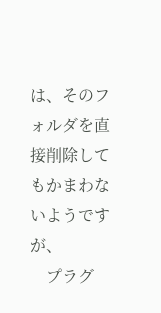は、そのフォルダを直接削除してもかまわないようですが、
    プラグ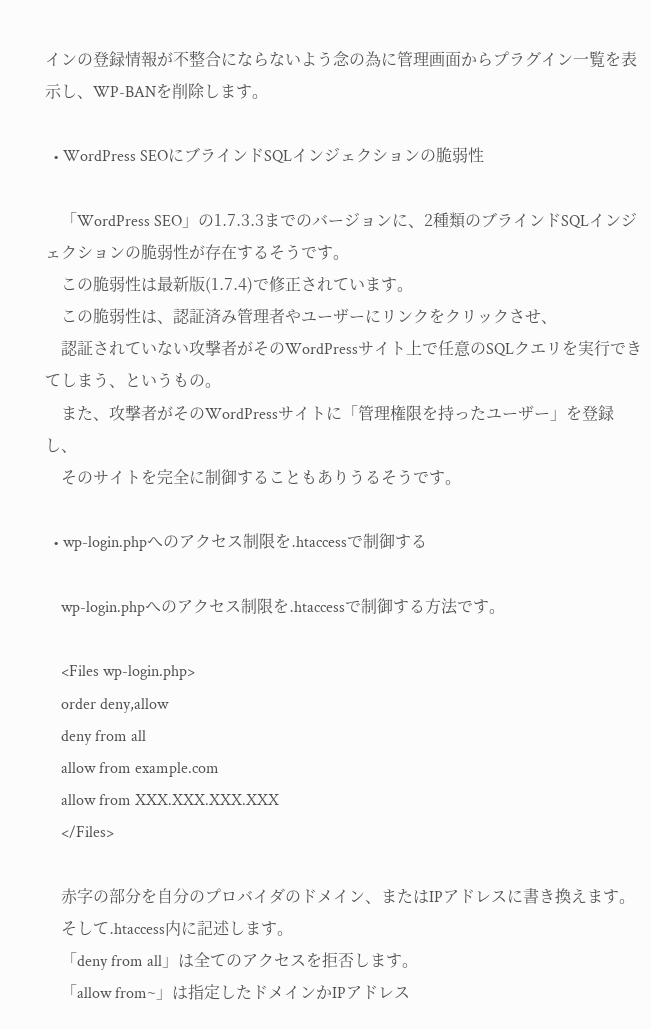インの登録情報が不整合にならないよう念の為に管理画面からプラグイン一覧を表示し、WP-BANを削除します。

  • WordPress SEOにブラインドSQLインジェクションの脆弱性

    「WordPress SEO」の1.7.3.3までのバージョンに、2種類のブラインドSQLインジェクションの脆弱性が存在するそうです。
    この脆弱性は最新版(1.7.4)で修正されています。
    この脆弱性は、認証済み管理者やユーザーにリンクをクリックさせ、
    認証されていない攻撃者がそのWordPressサイト上で任意のSQLクエリを実行できてしまう、というもの。
    また、攻撃者がそのWordPressサイトに「管理権限を持ったユーザー」を登録し、
    そのサイトを完全に制御することもありうるそうです。

  • wp-login.phpへのアクセス制限を.htaccessで制御する

    wp-login.phpへのアクセス制限を.htaccessで制御する方法です。

    <Files wp-login.php>
    order deny,allow
    deny from all
    allow from example.com
    allow from XXX.XXX.XXX.XXX
    </Files>

    赤字の部分を自分のプロバイダのドメイン、またはIPアドレスに書き換えます。
    そして.htaccess内に記述します。
    「deny from all」は全てのアクセスを拒否します。
    「allow from~」は指定したドメインかIPアドレス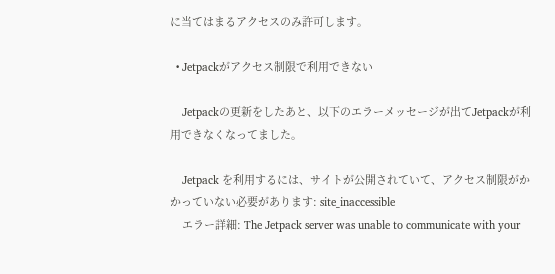に当てはまるアクセスのみ許可します。

  • Jetpackがアクセス制限で利用できない

    Jetpackの更新をしたあと、以下のエラーメッセージが出てJetpackが利用できなくなってました。

    Jetpack を利用するには、サイトが公開されていて、アクセス制限がかかっていない必要があります: site_inaccessible
    エラー詳細: The Jetpack server was unable to communicate with your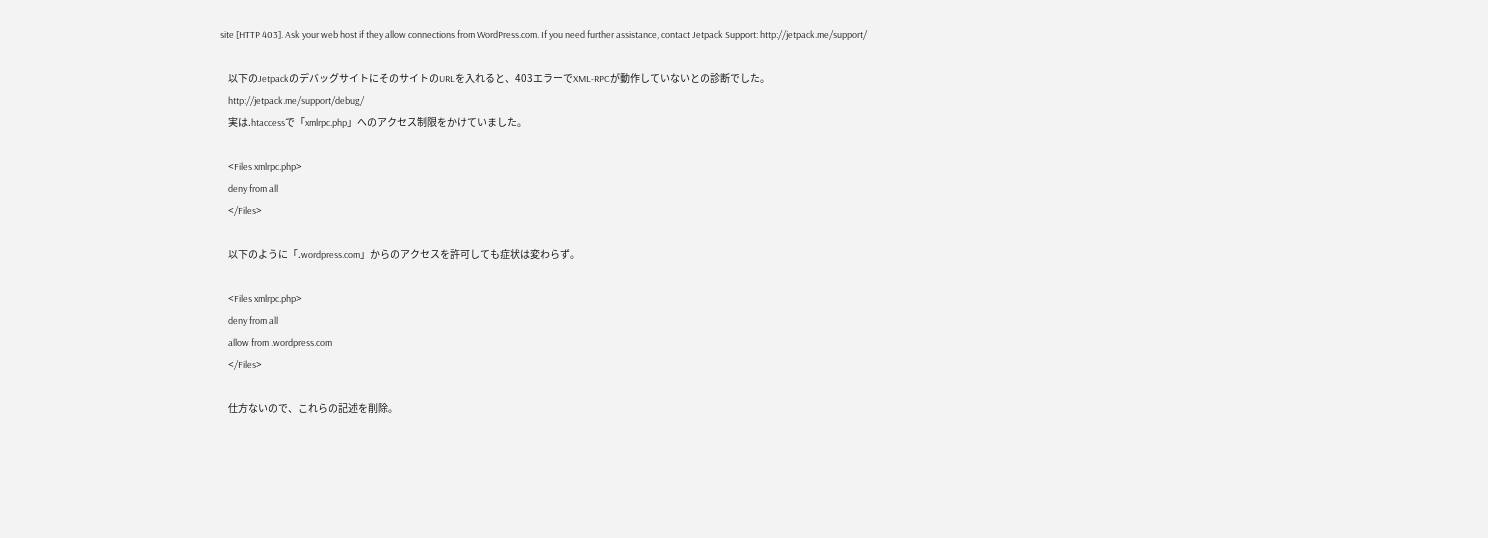site [HTTP 403]. Ask your web host if they allow connections from WordPress.com. If you need further assistance, contact Jetpack Support: http://jetpack.me/support/

    以下のJetpackのデバッグサイトにそのサイトのURLを入れると、403エラーでXML-RPCが動作していないとの診断でした。
    http://jetpack.me/support/debug/
    実は.htaccessで「xmlrpc.php」へのアクセス制限をかけていました。

    <Files xmlrpc.php>
    deny from all
    </Files>

    以下のように「.wordpress.com」からのアクセスを許可しても症状は変わらず。

    <Files xmlrpc.php>
    deny from all
    allow from .wordpress.com
    </Files>

    仕方ないので、これらの記述を削除。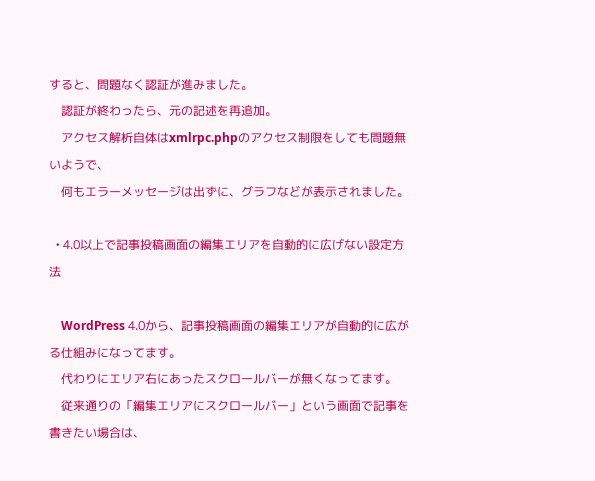すると、問題なく認証が進みました。
    認証が終わったら、元の記述を再追加。
    アクセス解析自体はxmlrpc.phpのアクセス制限をしても問題無いようで、
    何もエラーメッセージは出ずに、グラフなどが表示されました。

  • 4.0以上で記事投稿画面の編集エリアを自動的に広げない設定方法

    WordPress 4.0から、記事投稿画面の編集エリアが自動的に広がる仕組みになってます。
    代わりにエリア右にあったスクロールバーが無くなってます。
    従来通りの「編集エリアにスクロールバー」という画面で記事を書きたい場合は、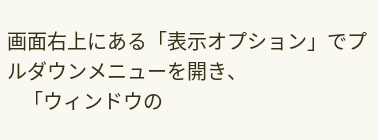画面右上にある「表示オプション」でプルダウンメニューを開き、
    「ウィンドウの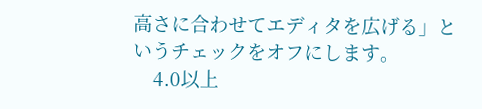高さに合わせてエディタを広げる」というチェックをオフにします。
    4.0以上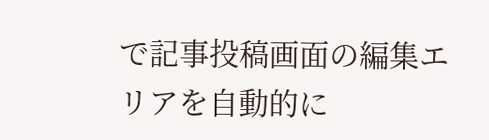で記事投稿画面の編集エリアを自動的に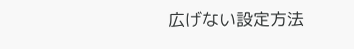広げない設定方法